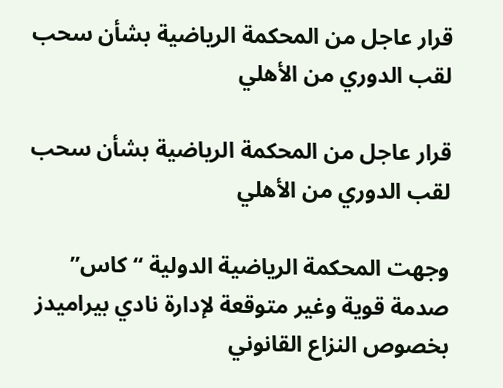قرار عاجل من المحكمة الرياضية بشأن سحب لقب الدوري من الأهلي

قرار عاجل من المحكمة الرياضية بشأن سحب لقب الدوري من الأهلي

وجهت المحكمة الرياضية الدولية “كاس” صدمة قوية وغير متوقعة لإدارة نادي بيراميدز بخصوص النزاع القانوني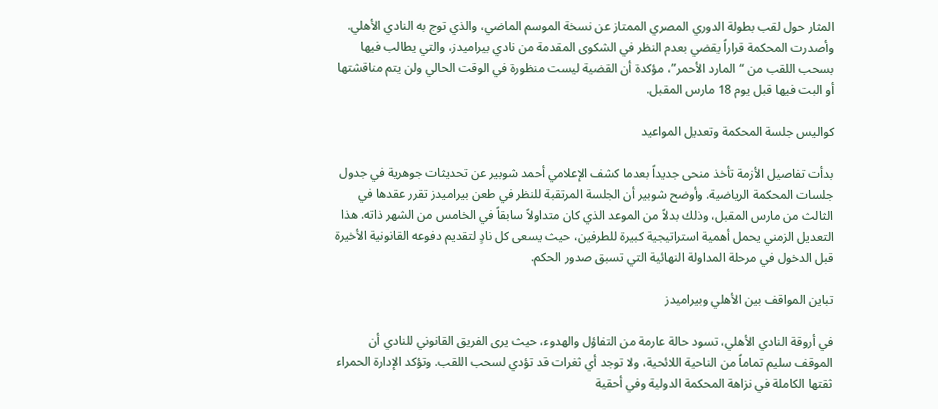المثار حول لقب بطولة الدوري المصري الممتاز عن نسخة الموسم الماضي، والذي توج به النادي الأهلي. وأصدرت المحكمة قراراً يقضي بعدم النظر في الشكوى المقدمة من نادي بيراميدز، والتي يطالب فيها بسحب اللقب من “المارد الأحمر”، مؤكدة أن القضية ليست منظورة في الوقت الحالي ولن يتم مناقشتها أو البت فيها قبل يوم 18 مارس المقبل.

كواليس جلسة المحكمة وتعديل المواعيد

بدأت تفاصيل الأزمة تأخذ منحى جديداً بعدما كشف الإعلامي أحمد شوبير عن تحديثات جوهرية في جدول جلسات المحكمة الرياضية. وأوضح شوبير أن الجلسة المرتقبة للنظر في طعن بيراميدز تقرر عقدها في الثالث من مارس المقبل، وذلك بدلاً من الموعد الذي كان متداولاً سابقاً في الخامس من الشهر ذاته. هذا التعديل الزمني يحمل أهمية استراتيجية كبيرة للطرفين، حيث يسعى كل نادٍ لتقديم دفوعه القانونية الأخيرة قبل الدخول في مرحلة المداولة النهائية التي تسبق صدور الحكم.

تباين المواقف بين الأهلي وبيراميدز

في أروقة النادي الأهلي، تسود حالة عارمة من التفاؤل والهدوء، حيث يرى الفريق القانوني للنادي أن الموقف سليم تماماً من الناحية اللائحية، ولا توجد أي ثغرات قد تؤدي لسحب اللقب. وتؤكد الإدارة الحمراء ثقتها الكاملة في نزاهة المحكمة الدولية وفي أحقية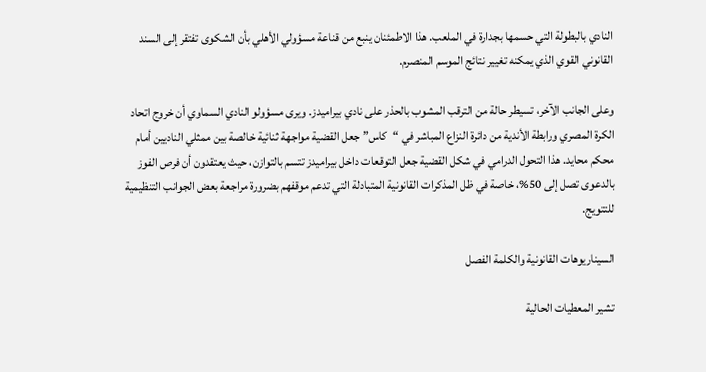النادي بالبطولة التي حسمها بجدارة في الملعب. هذا الاطمئنان ينبع من قناعة مسؤولي الأهلي بأن الشكوى تفتقر إلى السند القانوني القوي الذي يمكنه تغيير نتائج الموسم المنصرم.

وعلى الجانب الآخر، تسيطر حالة من الترقب المشوب بالحذر على نادي بيراميدز. ويرى مسؤولو النادي السماوي أن خروج اتحاد الكرة المصري ورابطة الأندية من دائرة النزاع المباشر في “كاس” جعل القضية مواجهة ثنائية خالصة بين ممثلي الناديين أمام محكم محايد. هذا التحول الدرامي في شكل القضية جعل التوقعات داخل بيراميدز تتسم بالتوازن، حيث يعتقدون أن فرص الفوز بالدعوى تصل إلى 50%، خاصة في ظل المذكرات القانونية المتبادلة التي تدعم موقفهم بضرورة مراجعة بعض الجوانب التنظيمية للتتويج.

السيناريوهات القانونية والكلمة الفصل

تشير المعطيات الحالية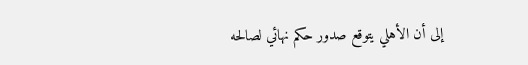إلى أن الأهلي يتوقع صدور حكم نهائي لصالحه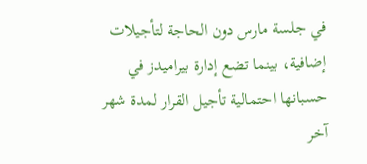في جلسة مارس دون الحاجة لتأجيلات إضافية، بينما تضع إدارة بيراميدز في حسبانها احتمالية تأجيل القرار لمدة شهر آخر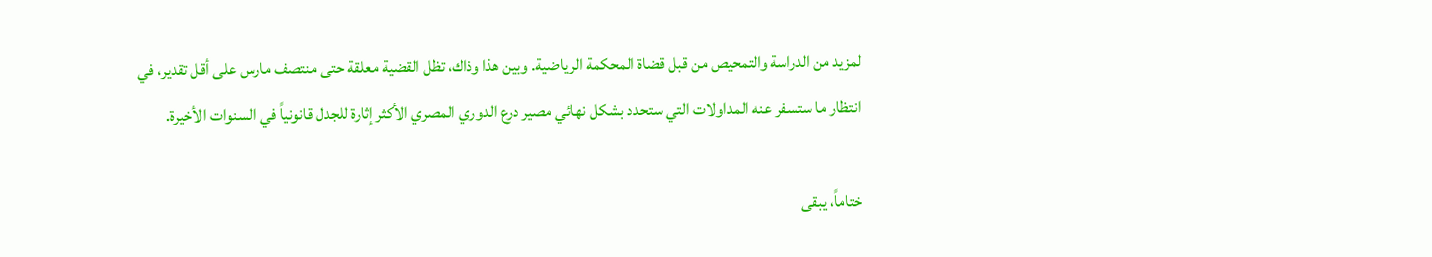لمزيد من الدراسة والتمحيص من قبل قضاة المحكمة الرياضية. وبين هذا وذاك، تظل القضية معلقة حتى منتصف مارس على أقل تقدير، في انتظار ما ستسفر عنه المداولات التي ستحدد بشكل نهائي مصير درع الدوري المصري الأكثر إثارة للجدل قانونياً في السنوات الأخيرة.

ختاماً، يبقى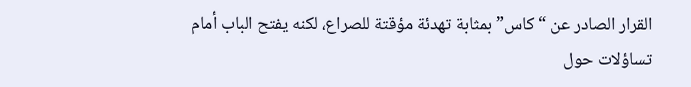القرار الصادر عن “كاس” بمثابة تهدئة مؤقتة للصراع، لكنه يفتح الباب أمام تساؤلات حول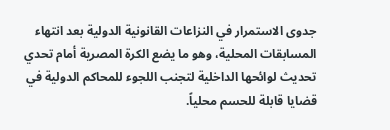جدوى الاستمرار في النزاعات القانونية الدولية بعد انتهاء المسابقات المحلية، وهو ما يضع الكرة المصرية أمام تحدي تحديث لوائحها الداخلية لتجنب اللجوء للمحاكم الدولية في قضايا قابلة للحسم محلياً.